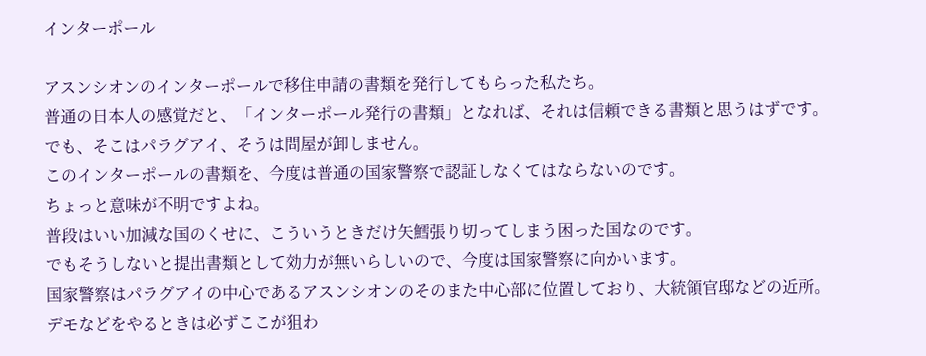インターポール

アスンシオンのインターポールで移住申請の書類を発行してもらった私たち。
普通の日本人の感覚だと、「インターポール発行の書類」となれば、それは信頼できる書類と思うはずです。
でも、そこはパラグアイ、そうは問屋が卸しません。
このインターポールの書類を、今度は普通の国家警察で認証しなくてはならないのです。
ちょっと意味が不明ですよね。
普段はいい加減な国のくせに、こういうときだけ矢鱈張り切ってしまう困った国なのです。
でもそうしないと提出書類として効力が無いらしいので、今度は国家警察に向かいます。
国家警察はパラグアイの中心であるアスンシオンのそのまた中心部に位置しており、大統領官邸などの近所。
デモなどをやるときは必ずここが狙わ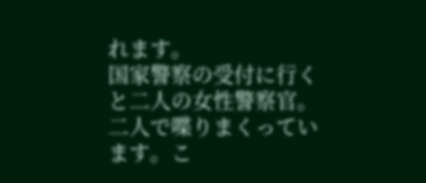れます。
国家警察の受付に行くと二人の女性警察官。二人で喋りまくっています。こ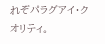れぞパラグアイ・クオリティ。